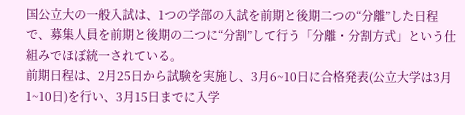国公立大の一般入試は、1つの学部の入試を前期と後期二つの“分離”した日程で、募集人員を前期と後期の二つに“分割”して行う「分離・分割方式」という仕組みでほぼ統一されている。
前期日程は、2月25日から試験を実施し、3月6~10日に合格発表(公立大学は3月1~10日)を行い、3月15日までに入学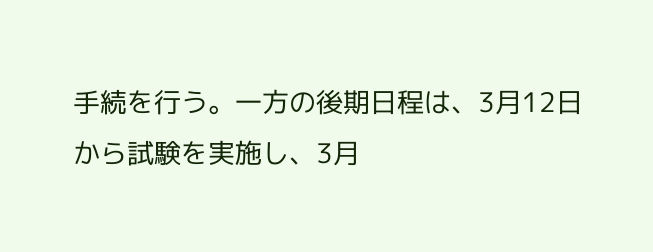手続を行う。一方の後期日程は、3月12日から試験を実施し、3月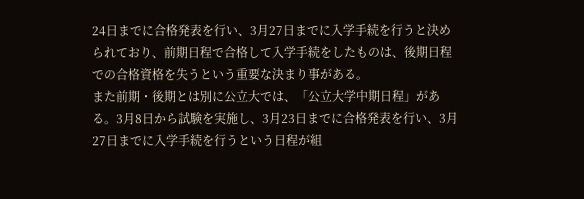24日までに合格発表を行い、3月27日までに入学手続を行うと決められており、前期日程で合格して入学手続をしたものは、後期日程での合格資格を失うという重要な決まり事がある。
また前期・後期とは別に公立大では、「公立大学中期日程」がある。3月8日から試験を実施し、3月23日までに合格発表を行い、3月27日までに入学手続を行うという日程が組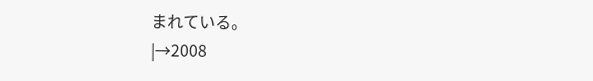まれている。
|→2008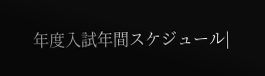年度入試年間スケジュール|